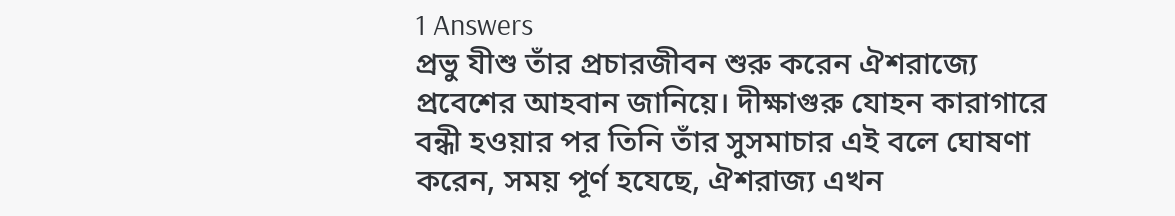1 Answers
প্রভু যীশু তাঁর প্রচারজীবন শুরু করেন ঐশরাজ্যে প্রবেশের আহবান জানিয়ে। দীক্ষাগুরু যোহন কারাগারে বন্ধী হওয়ার পর তিনি তাঁর সুসমাচার এই বলে ঘোষণা করেন, সময় পূর্ণ হযেছে, ঐশরাজ্য এখন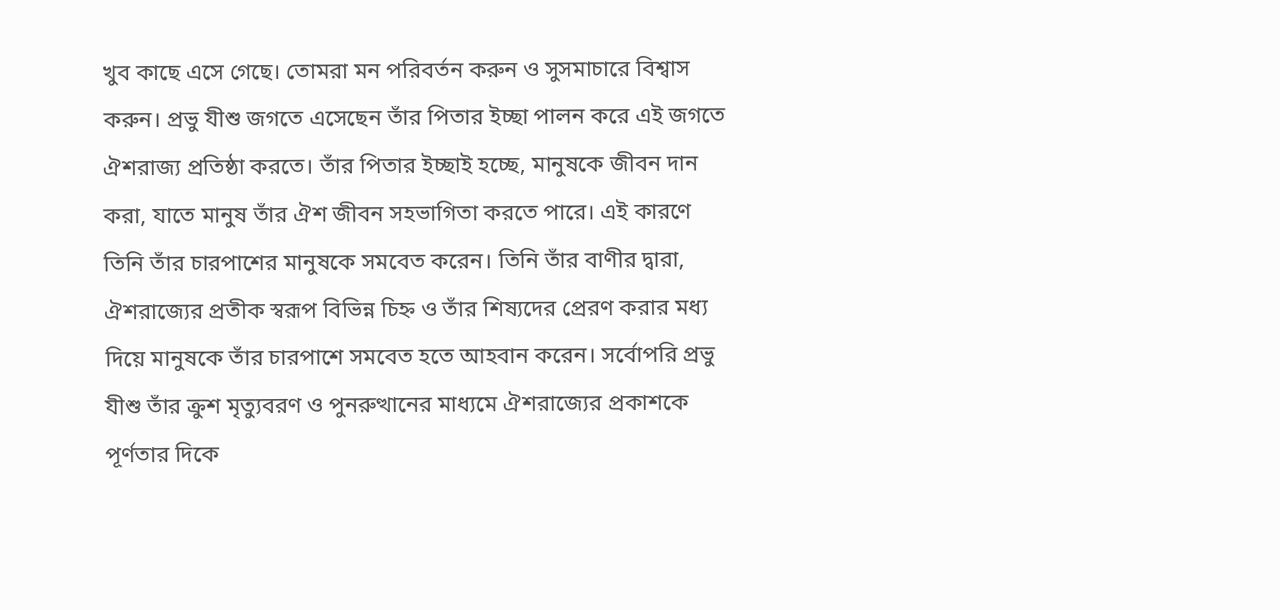খুব কাছে এসে গেছে। তোমরা মন পরিবর্তন করুন ও সুসমাচারে বিশ্বাস করুন। প্রভু যীশু জগতে এসেছেন তাঁর পিতার ইচ্ছা পালন করে এই জগতে ঐশরাজ্য প্রতিষ্ঠা করতে। তাঁর পিতার ইচ্ছাই হচ্ছে, মানুষকে জীবন দান করা, যাতে মানুষ তাঁর ঐশ জীবন সহভাগিতা করতে পারে। এই কারণে তিনি তাঁর চারপাশের মানুষকে সমবেত করেন। তিনি তাঁর বাণীর দ্বারা, ঐশরাজ্যের প্রতীক স্বরূপ বিভিন্ন চিহ্ন ও তাঁর শিষ্যদের প্রেরণ করার মধ্য দিয়ে মানুষকে তাঁর চারপাশে সমবেত হতে আহবান করেন। সর্বোপরি প্রভু যীশু তাঁর ক্রুশ মৃত্যুবরণ ও পুনরুত্থানের মাধ্যমে ঐশরাজ্যের প্রকাশকে পূর্ণতার দিকে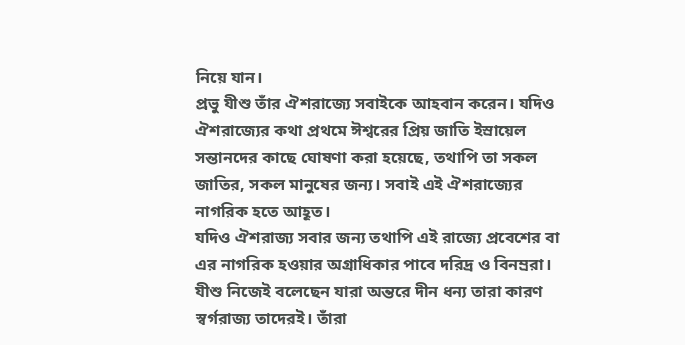নিয়ে যান।
প্রভু যীশু তাঁর ঐশরাজ্যে সবাইকে আহবান করেন। যদিও ঐশরাজ্যের কথা প্রথমে ঈশ্বরের প্রিয় জাতি ইস্রায়েল সন্তানদের কাছে ঘোষণা করা হয়েছে, তথাপি তা সকল জাতির, সকল মানুষের জন্য। সবাই এই ঐশরাজ্যের নাগরিক হতে আহূত।
যদিও ঐশরাজ্য সবার জন্য তথাপি এই রাজ্যে প্রবেশের বা এর নাগরিক হওয়ার অগ্রাধিকার পাবে দরিদ্র ও বিনম্ররা। যীশু নিজেই বলেছেন যারা অন্তরে দীন ধন্য তারা কারণ স্বর্গরাজ্য তাদেরই। তাঁরা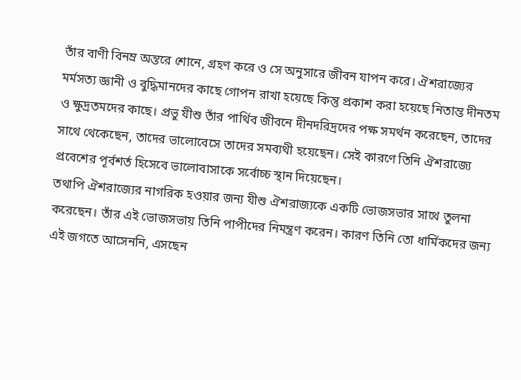তাঁর বাণী বিনম্র অন্তরে শোনে, গ্রহণ করে ও সে অনুসারে জীবন যাপন করে। ঐশরাজ্যের মর্মসত্য জ্ঞানী ও বুদ্ধিমানদের কাছে গোপন রাখা হয়েছে কিন্তু প্রকাশ করা হয়েছে নিতান্ত দীনতম ও ক্ষুদ্রতমদের কাছে। প্রভু যীশু তাঁর পার্থিব জীবনে দীনদরিদ্রদের পক্ষ সমর্থন করেছেন, তাদের সাথে থেকেছেন, তাদের ভালোবেসে তাদের সমব্যথী হয়েছেন। সেই কারণে তিনি ঐশরাজ্যে প্রবেশের পূর্বশর্ত হিসেবে ভালোবাসাকে সর্বোচ্চ স্থান দিয়েছেন।
তথাপি ঐশরাজ্যের নাগরিক হওয়ার জন্য যীশু ঐশরাজ্যকে একটি ভোজসভার সাথে তুলনা করেছেন। তাঁর এই ভোজসভায় তিনি পাপীদের নিমন্ত্রণ করেন। কারণ তিনি তো ধার্মিকদের জন্য এই জগতে আসেননি, এসছেন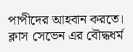পাপীদের আহবান করতে।
ক্লাস সেভেন এর বৌদ্ধধর্ম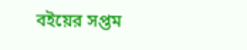বইয়ের সপ্তম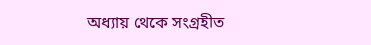অধ্যায় থেকে সংগ্রহীত